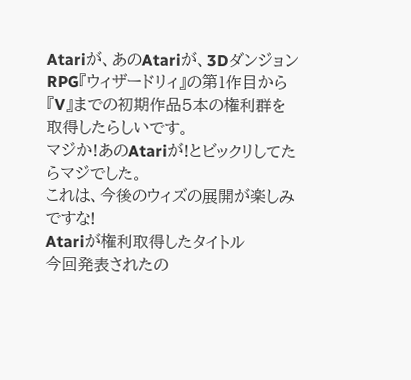Atariが、あのAtariが、3DダンジョンRPG『ウィザードリィ』の第1作目から『V』までの初期作品5本の権利群を取得したらしいです。
マジか!あのAtariが!とビックリしてたらマジでした。
これは、今後のウィズの展開が楽しみですな!
Atariが権利取得したタイトル
今回発表されたの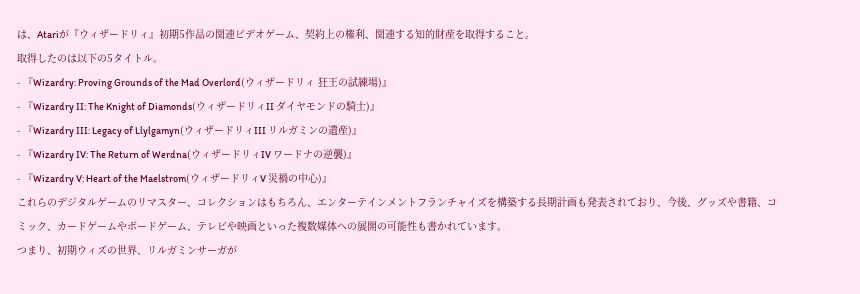は、Atariが『ウィザードリィ』初期5作品の関連ビデオゲーム、契約上の権利、関連する知的財産を取得すること。
取得したのは以下の5タイトル。
- 『Wizardry: Proving Grounds of the Mad Overlord(ウィザードリィ 狂王の試練場)』
- 『Wizardry II: The Knight of Diamonds(ウィザードリィII ダイヤモンドの騎士)』
- 『Wizardry III: Legacy of Llylgamyn(ウィザードリィIII リルガミンの遺産)』
- 『Wizardry IV: The Return of Werdna(ウィザードリィIV ワードナの逆襲)』
- 『Wizardry V: Heart of the Maelstrom(ウィザードリィV 災禍の中心)』
これらのデジタルゲームのリマスター、コレクションはもちろん、エンターテインメントフランチャイズを構築する長期計画も発表されており、今後、グッズや書籍、コミック、カードゲームやボードゲーム、テレビや映画といった複数媒体への展開の可能性も書かれています。
つまり、初期ウィズの世界、リルガミンサーガが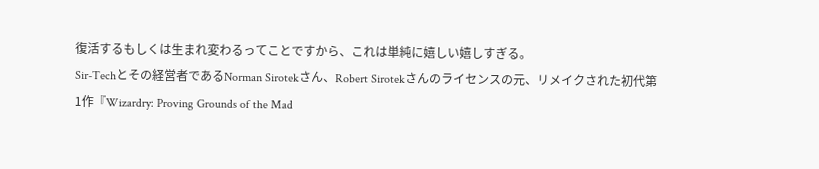復活するもしくは生まれ変わるってことですから、これは単純に嬉しい嬉しすぎる。
Sir-Techとその経営者であるNorman Sirotekさん、Robert Sirotekさんのライセンスの元、リメイクされた初代第1作『Wizardry: Proving Grounds of the Mad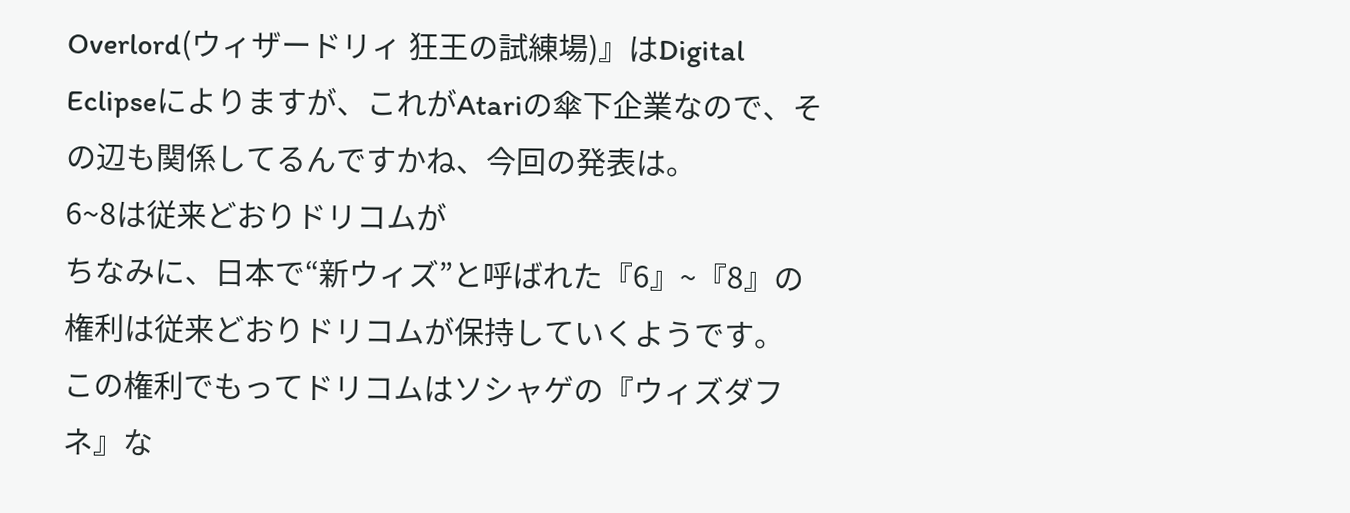Overlord(ウィザードリィ 狂王の試練場)』はDigital Eclipseによりますが、これがAtariの傘下企業なので、その辺も関係してるんですかね、今回の発表は。
6~8は従来どおりドリコムが
ちなみに、日本で“新ウィズ”と呼ばれた『6』~『8』の権利は従来どおりドリコムが保持していくようです。
この権利でもってドリコムはソシャゲの『ウィズダフネ』な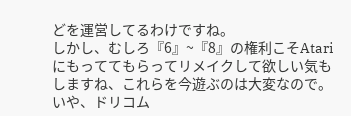どを運営してるわけですね。
しかし、むしろ『6』~『8』の権利こそAtariにもっててもらってリメイクして欲しい気もしますね、これらを今遊ぶのは大変なので。
いや、ドリコム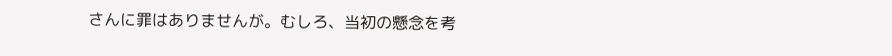さんに罪はありませんが。むしろ、当初の懸念を考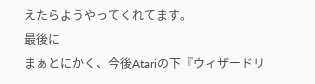えたらようやってくれてます。
最後に
まぁとにかく、今後Atariの下『ウィザードリ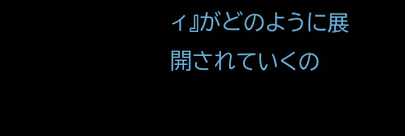ィ』がどのように展開されていくの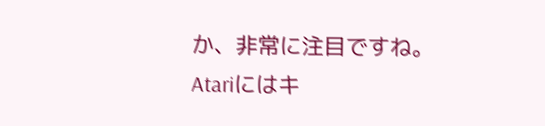か、非常に注目ですね。
Atariにはキ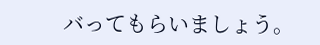バってもらいましょう。